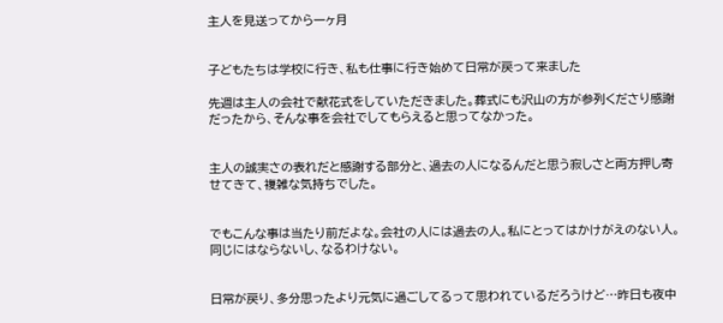主人を見送ってから一ヶ月


子どもたちは学校に行き、私も仕事に行き始めて日常が戻って来ました

先週は主人の会社で献花式をしていただきました。葬式にも沢山の方が参列くださり感謝だったから、そんな事を会社でしてもらえると思ってなかった。


主人の誠実さの表れだと感謝する部分と、過去の人になるんだと思う寂しさと両方押し寄せてきて、複雑な気持ちでした。


でもこんな事は当たり前だよな。会社の人には過去の人。私にとってはかけがえのない人。同じにはならないし、なるわけない。


日常が戻り、多分思ったより元気に過ごしてるって思われているだろうけど…昨日も夜中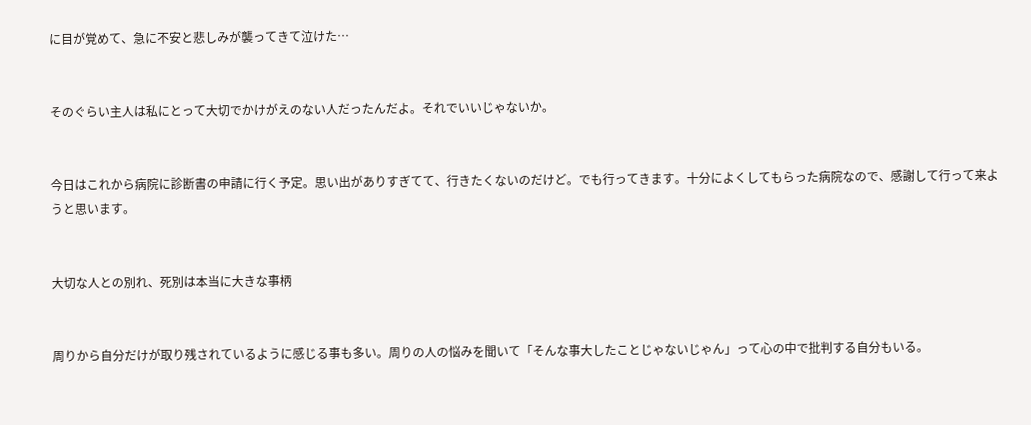に目が覚めて、急に不安と悲しみが襲ってきて泣けた…


そのぐらい主人は私にとって大切でかけがえのない人だったんだよ。それでいいじゃないか。


今日はこれから病院に診断書の申請に行く予定。思い出がありすぎてて、行きたくないのだけど。でも行ってきます。十分によくしてもらった病院なので、感謝して行って来ようと思います。


大切な人との別れ、死別は本当に大きな事柄


周りから自分だけが取り残されているように感じる事も多い。周りの人の悩みを聞いて「そんな事大したことじゃないじゃん」って心の中で批判する自分もいる。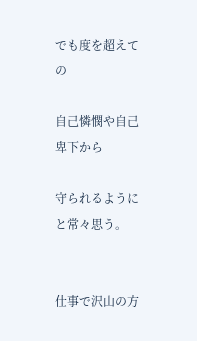でも度を超えての

自己憐憫や自己卑下から

守られるようにと常々思う。


仕事で沢山の方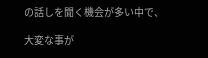の話しを聞く機会が多い中で、

大変な事が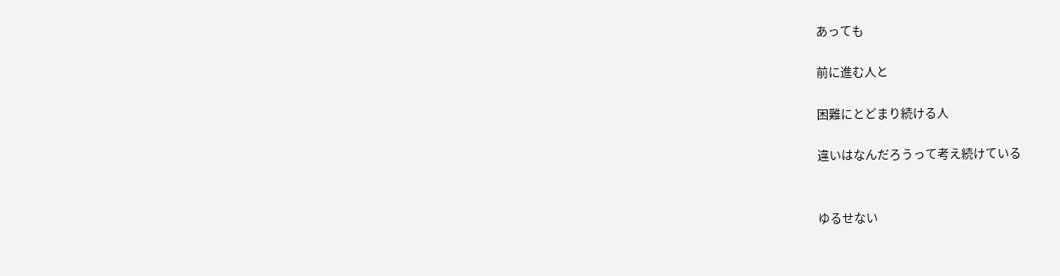あっても

前に進む人と

困難にとどまり続ける人

違いはなんだろうって考え続けている


ゆるせない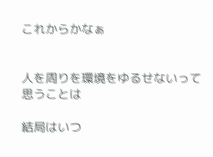これからかなぁ


人を周りを環境をゆるせないって思うことは

結局はいつ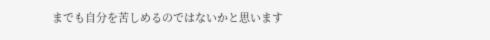までも自分を苦しめるのではないかと思います